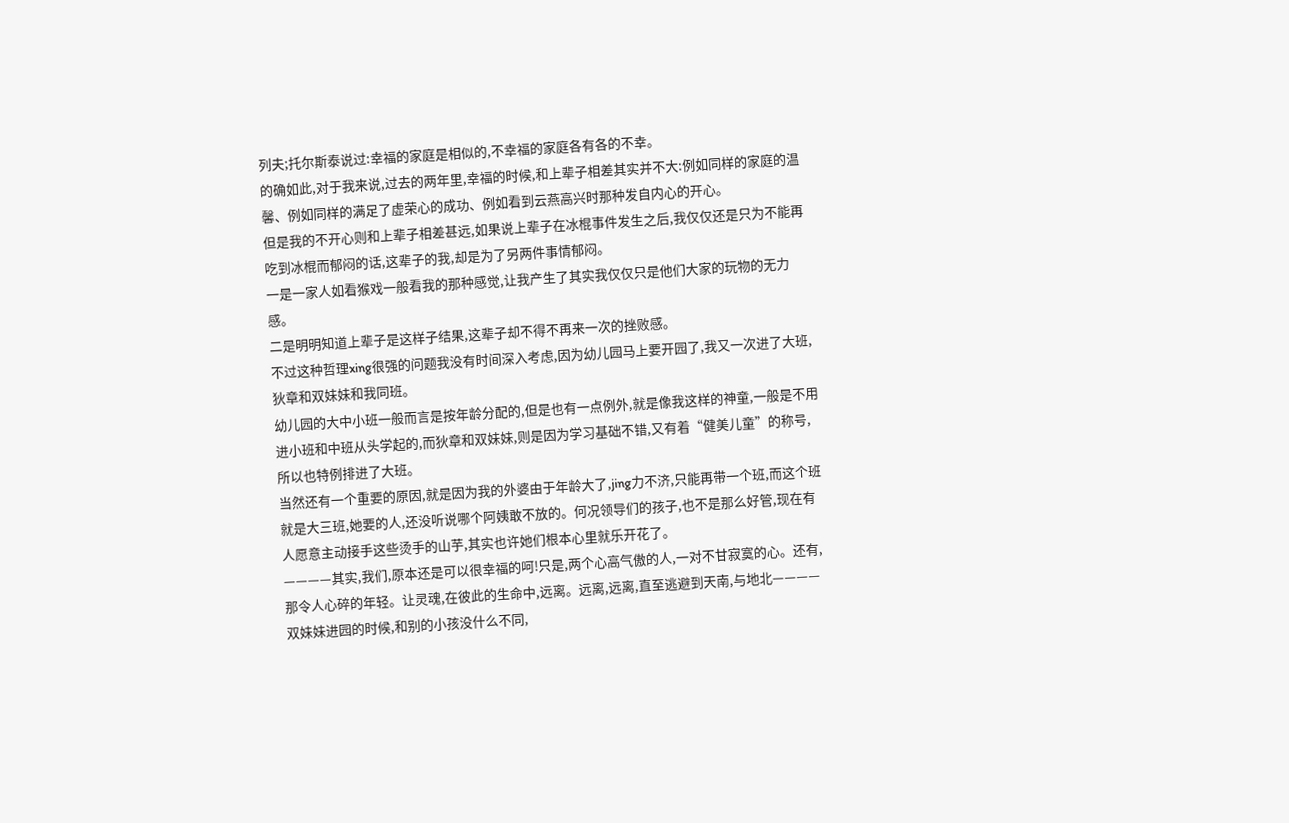列夫;托尔斯泰说过:幸福的家庭是相似的,不幸福的家庭各有各的不幸。
的确如此,对于我来说,过去的两年里,幸福的时候,和上辈子相差其实并不大:例如同样的家庭的温馨、例如同样的满足了虚荣心的成功、例如看到云燕高兴时那种发自内心的开心。
但是我的不开心则和上辈子相差甚远,如果说上辈子在冰棍事件发生之后,我仅仅还是只为不能再吃到冰棍而郁闷的话,这辈子的我,却是为了另两件事情郁闷。
一是一家人如看猴戏一般看我的那种感觉,让我产生了其实我仅仅只是他们大家的玩物的无力感。
二是明明知道上辈子是这样子结果,这辈子却不得不再来一次的挫败感。
不过这种哲理xing很强的问题我没有时间深入考虑,因为幼儿园马上要开园了,我又一次进了大班,狄章和双妹妹和我同班。
幼儿园的大中小班一般而言是按年龄分配的,但是也有一点例外,就是像我这样的神童,一般是不用进小班和中班从头学起的,而狄章和双妹妹,则是因为学习基础不错,又有着“健美儿童”的称号,所以也特例排进了大班。
当然还有一个重要的原因,就是因为我的外婆由于年龄大了,jing力不济,只能再带一个班,而这个班就是大三班,她要的人,还没听说哪个阿姨敢不放的。何况领导们的孩子,也不是那么好管,现在有人愿意主动接手这些烫手的山芋,其实也许她们根本心里就乐开花了。
————其实,我们,原本还是可以很幸福的呵!只是,两个心高气傲的人,一对不甘寂寞的心。还有,那令人心碎的年轻。让灵魂,在彼此的生命中,远离。远离,远离,直至逃避到天南,与地北————
双妹妹进园的时候,和别的小孩没什么不同,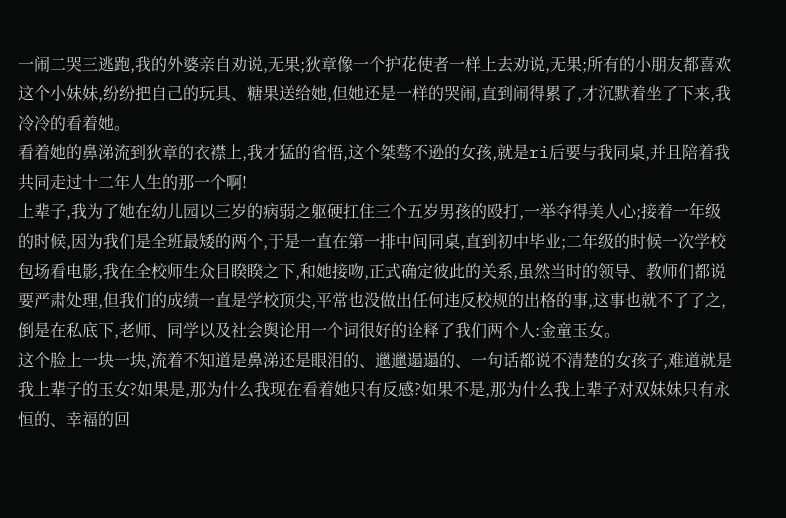一闹二哭三逃跑,我的外婆亲自劝说,无果;狄章像一个护花使者一样上去劝说,无果;所有的小朋友都喜欢这个小妹妹,纷纷把自己的玩具、糖果送给她,但她还是一样的哭闹,直到闹得累了,才沉默着坐了下来,我冷冷的看着她。
看着她的鼻涕流到狄章的衣襟上,我才猛的省悟,这个桀骜不逊的女孩,就是ri后要与我同桌,并且陪着我共同走过十二年人生的那一个啊!
上辈子,我为了她在幼儿园以三岁的病弱之躯硬扛住三个五岁男孩的殴打,一举夺得美人心;接着一年级的时候,因为我们是全班最矮的两个,于是一直在第一排中间同桌,直到初中毕业;二年级的时候一次学校包场看电影,我在全校师生众目睽睽之下,和她接吻,正式确定彼此的关系,虽然当时的领导、教师们都说要严肃处理,但我们的成绩一直是学校顶尖,平常也没做出任何违反校规的出格的事,这事也就不了了之,倒是在私底下,老师、同学以及社会舆论用一个词很好的诠释了我们两个人:金童玉女。
这个脸上一块一块,流着不知道是鼻涕还是眼泪的、邋邋遢遢的、一句话都说不清楚的女孩子,难道就是我上辈子的玉女?如果是,那为什么我现在看着她只有反感?如果不是,那为什么我上辈子对双妹妹只有永恒的、幸福的回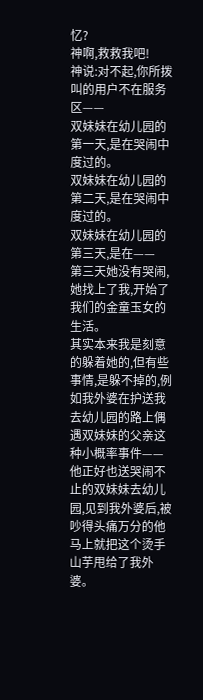忆?
神啊,救救我吧!
神说:对不起,你所拨叫的用户不在服务区——
双妹妹在幼儿园的第一天,是在哭闹中度过的。
双妹妹在幼儿园的第二天,是在哭闹中度过的。
双妹妹在幼儿园的第三天,是在——
第三天她没有哭闹,她找上了我,开始了我们的金童玉女的生活。
其实本来我是刻意的躲着她的,但有些事情,是躲不掉的,例如我外婆在护送我去幼儿园的路上偶遇双妹妹的父亲这种小概率事件——他正好也送哭闹不止的双妹妹去幼儿园,见到我外婆后,被吵得头痛万分的他马上就把这个烫手山芋甩给了我外婆。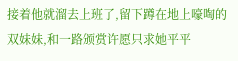接着他就溜去上班了,留下蹲在地上嚎啕的双妹妹,和一路颁赏许愿只求她平平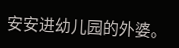安安进幼儿园的外婆。